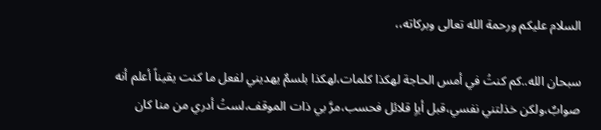السلام عليكم ورحمة الله تعالى وبركاته،،

سبحان الله..كم كنتُ في أمس الحاجة لهكذا كلمات،لهكذا بلسمٌ يهديني لفعل ما كنت يقيناً أعلم أنه صوابٌ،ولكن خذلتني نفسي،قبل أياٍ قلائل فحسب،مرَّ بي ذات الموقف،لستُ أدري من منا كان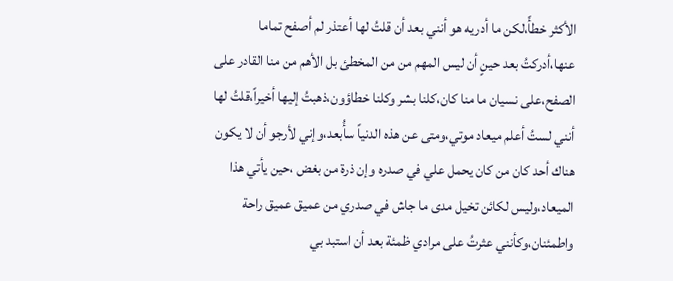الأكثر خطأً،لكن ما أدريه هو أنني بعد أن قلتُ لها أعتذر لم أصفح تماما عنها،أدركتُ بعد حينٍ أن ليس المهم من من المخطئ بل الأهم من منا القادر على الصفح،على نسيان ما منا كان،كلنا بشر وكلنا خطاؤون،ذهبتُ إليها أخيراً،قلتُ لها أنني لستُ أعلم ميعاد موتي،ومتى عن هذه الدنياً سأُبعد،وإني لأرجو أن لا يكون هناك أحد كان من كان يحمل علي في صدره وإن ذرة من بغض ،حين يأتي هذا الميعاد،وليس لكائن تخيل مدى ما جاش في صدري من عميق عميق راحة واطمئنان،وكأنني عثرتُ على مرادي ظمئة بعد أن استبد بي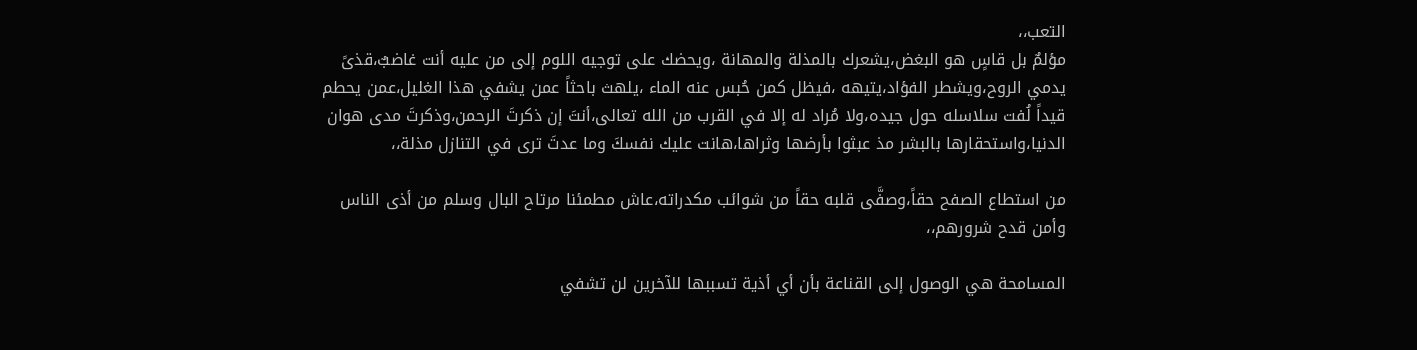التعب،،
مؤلمٌ بل قاسٍ هو البغض،يشعرك بالمذلة والمهانة ،ويحضك على توجيه اللوم إلى من عليه أنت غاضبٌ،قذىً يدمي الروح،ويشطر الفؤاد،يتيهه ،فيظل كمن حُبس عنه الماء ،يلهث باحثاً عمن يشفي هذا الغليل،عمن يحطم قيداً لُفت سلاسله حول جيده،ولا مُراد له إلا في القرب من الله تعالى،أنتَ إن ذكرتَ الرحمن،وذكرتَ مدى هوان الدنيا،واستحقارها بالبشر مذ عبثوا بأرضها وثراها،هانت عليك نفسكَ وما عدتَ ترى في التنازل مذلة،،

من استطاع الصفح حقاً،وصفَّى قلبه حقاً من شوائب مكدراته،عاش مطمئنا مرتاح البال وسلم من أذى الناس وأمن قدح شرورهم،،

المسامحة هي الوصول إلى القناعة بأن أي أذية تسببها للآخرين لن تشفي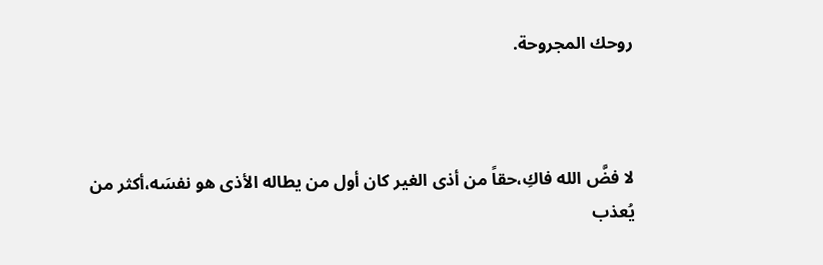روحك المجروحة.



لا فضَّ الله فاكِ،حقاً من أذى الغير كان أول من يطاله الأذى هو نفسَه،أكثر من يُعذب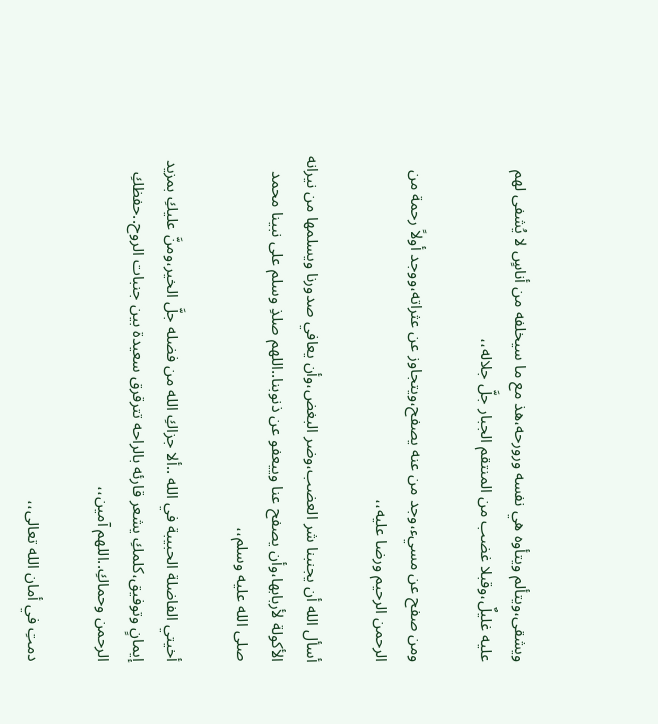ويشقى،ويتألم ويتأوه هي نفسه ورورحه،هذ مع ما سيخلفه من أناسٍ لا يُشفى لهم عليه غليلٌ،وقبلا غضب من المنتقم الجبار جلَّ جلاله،،

ومن صفح عن مسيء،وجد من عنه يصفح،ويتجاوز عن عثراته،ووجد أولاً رحمة من الرحمن الرحيم ورضا عليه،،

أسأل الله أن يجنبنا شر العضب،وضر البغض،وأن يعافي صدورنا ويسلمها من نيرانه الأكولة لأربابها،وأن يصفح عنا وييعفو عن ذنوبنا..اللهم صلذِ وسلم على نبينا محمد صلى الله عليه وسلم،،

أخيتي الفاضلة الحبيبة في الله ..ألا جزاكِ الله من فضله جلَّ الخير،ومنَّ عليكِ بمزيد إيمانٍ وتوفيق،كلمكِ يشعر قارئه بالراحه تترقرق سعيدة بين جنبات الروح..حفظكِ الرحمن وحماكِ..اللهم آمين،،

دمتِ في أمان الله تعالى،،